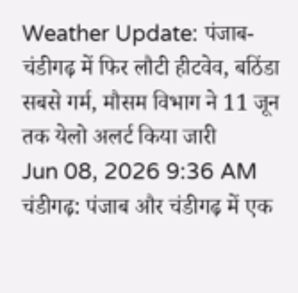Weather Update: पंजाब-चंडीगढ़ में फिर लौटी हीटवेव, बठिंडा सबसे गर्म, मौसम विभाग ने 11 जून तक येलो अलर्ट किया जारी
Jun 08, 2026 9:36 AM
चंडीगढ़: पंजाब और चंडीगढ़ में एक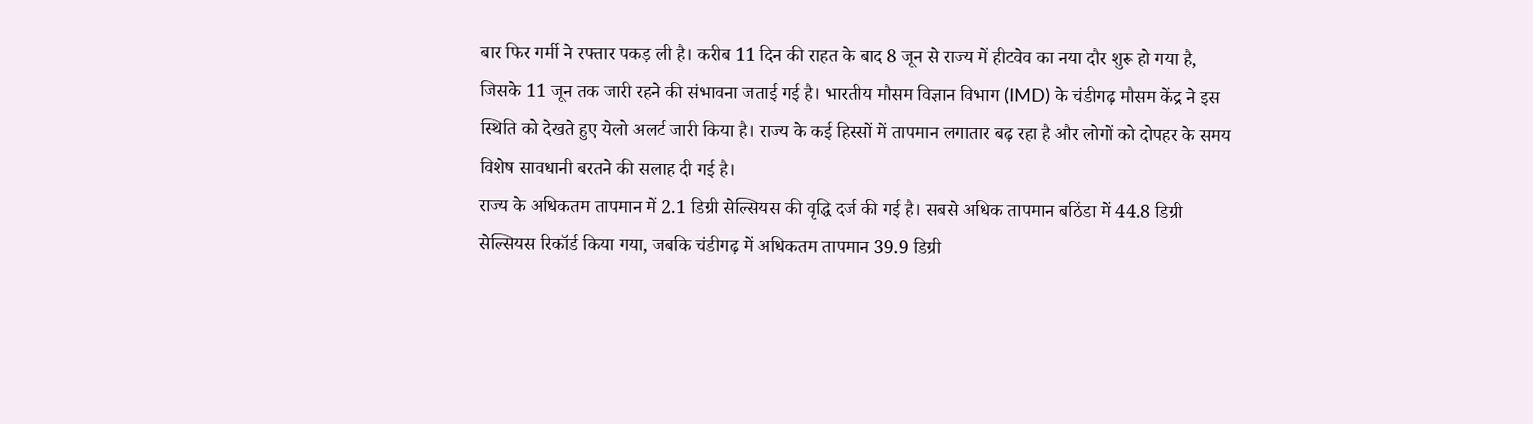बार फिर गर्मी ने रफ्तार पकड़ ली है। करीब 11 दिन की राहत के बाद 8 जून से राज्य में हीटवेव का नया दौर शुरू हो गया है, जिसके 11 जून तक जारी रहने की संभावना जताई गई है। भारतीय मौसम विज्ञान विभाग (IMD) के चंडीगढ़ मौसम केंद्र ने इस स्थिति को देखते हुए येलो अलर्ट जारी किया है। राज्य के कई हिस्सों में तापमान लगातार बढ़ रहा है और लोगों को दोपहर के समय विशेष सावधानी बरतने की सलाह दी गई है।
राज्य के अधिकतम तापमान में 2.1 डिग्री सेल्सियस की वृद्धि दर्ज की गई है। सबसे अधिक तापमान बठिंडा में 44.8 डिग्री सेल्सियस रिकॉर्ड किया गया, जबकि चंडीगढ़ में अधिकतम तापमान 39.9 डिग्री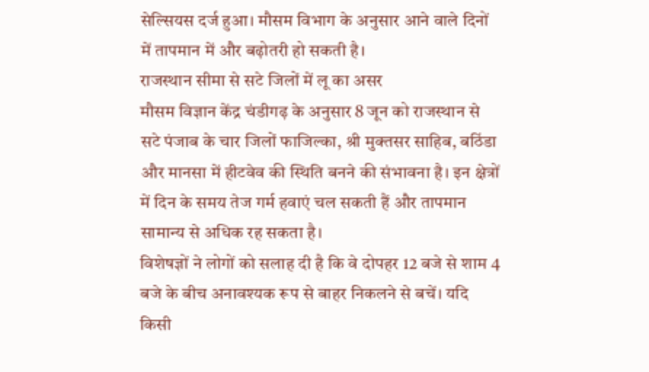सेल्सियस दर्ज हुआ। मौसम विभाग के अनुसार आने वाले दिनों में तापमान में और बढ़ोतरी हो सकती है।
राजस्थान सीमा से सटे जिलों में लू का असर
मौसम विज्ञान केंद्र चंडीगढ़ के अनुसार 8 जून को राजस्थान से सटे पंजाब के चार जिलों फाजिल्का, श्री मुक्तसर साहिब, बठिंडा और मानसा में हीटवेव की स्थिति बनने की संभावना है। इन क्षेत्रों में दिन के समय तेज गर्म हवाएं चल सकती हैं और तापमान सामान्य से अधिक रह सकता है।
विशेषज्ञों ने लोगों को सलाह दी है कि वे दोपहर 12 बजे से शाम 4 बजे के बीच अनावश्यक रूप से बाहर निकलने से बचें। यदि किसी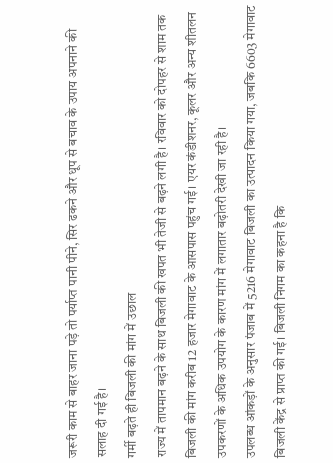जरूरी काम से बाहर जाना पड़े तो पर्याप्त पानी पीने, सिर ढकने और धूप से बचाव के उपाय अपनाने की सलाह दी गई है।
गर्मी बढ़ते ही बिजली की मांग में उछाल
राज्य में तापमान बढ़ने के साथ बिजली की खपत भी तेजी से बढ़ने लगी है। रविवार को दोपहर से शाम तक बिजली की मांग करीब 12 हजार मेगावाट के आसपास पहुंच गई। एयर कंडीशनर, कूलर और अन्य शीतलन उपकरणों के अधिक उपयोग के कारण मांग में लगातार बढ़ोतरी देखी जा रही है।
उपलब्ध आंकड़ों के अनुसार पंजाब में 5216 मेगावाट बिजली का उत्पादन किया गया, जबकि 6603 मेगावाट बिजली केंद्र से प्राप्त की गई। बिजली निगम का कहना है कि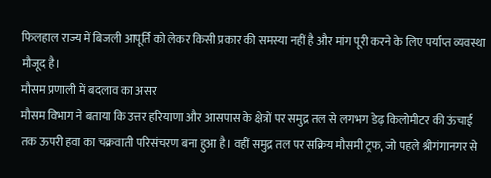फिलहाल राज्य में बिजली आपूर्ति को लेकर किसी प्रकार की समस्या नहीं है और मांग पूरी करने के लिए पर्याप्त व्यवस्था मौजूद है।
मौसम प्रणाली में बदलाव का असर
मौसम विभाग ने बताया कि उत्तर हरियाणा और आसपास के क्षेत्रों पर समुद्र तल से लगभग डेढ़ किलोमीटर की ऊंचाई तक ऊपरी हवा का चक्रवाती परिसंचरण बना हुआ है। वहीं समुद्र तल पर सक्रिय मौसमी ट्रफ, जो पहले श्रीगंगानगर से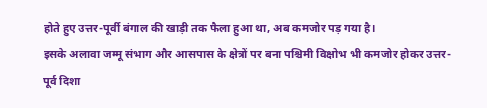होते हुए उत्तर-पूर्वी बंगाल की खाड़ी तक फैला हुआ था, अब कमजोर पड़ गया है।
इसके अलावा जम्मू संभाग और आसपास के क्षेत्रों पर बना पश्चिमी विक्षोभ भी कमजोर होकर उत्तर-पूर्व दिशा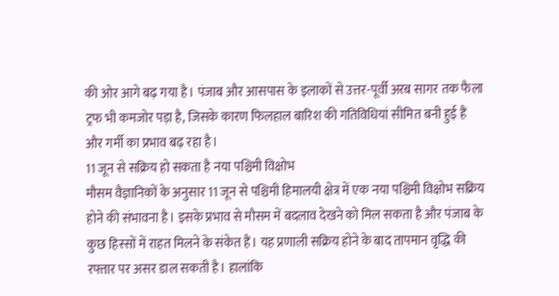की ओर आगे बढ़ गया है। पंजाब और आसपास के इलाकों से उत्तर-पूर्वी अरब सागर तक फैला ट्रफ भी कमजोर पड़ा है, जिसके कारण फिलहाल बारिश की गतिविधियां सीमित बनी हुई हैं और गर्मी का प्रभाव बढ़ रहा है।
11 जून से सक्रिय हो सकता है नया पश्चिमी विक्षोभ
मौसम वैज्ञानिकों के अनुसार 11 जून से पश्चिमी हिमालयी क्षेत्र में एक नया पश्चिमी विक्षोभ सक्रिय होने की संभावना है। इसके प्रभाव से मौसम में बदलाव देखने को मिल सकता है और पंजाब के कुछ हिस्सों में राहत मिलने के संकेत हैं। यह प्रणाली सक्रिय होने के बाद तापमान वृद्धि की रफ्तार पर असर डाल सकती है। हालांकि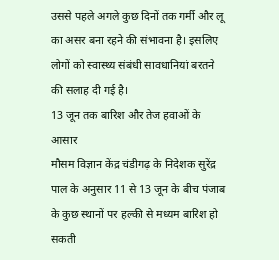उससे पहले अगले कुछ दिनों तक गर्मी और लू का असर बना रहने की संभावना है। इसलिए लोगों को स्वास्थ्य संबंधी सावधानियां बरतने की सलाह दी गई है।
13 जून तक बारिश और तेज हवाओं के आसार
मौसम विज्ञान केंद्र चंडीगढ़ के निदेशक सुरेंद्र पाल के अनुसार 11 से 13 जून के बीच पंजाब के कुछ स्थानों पर हल्की से मध्यम बारिश हो सकती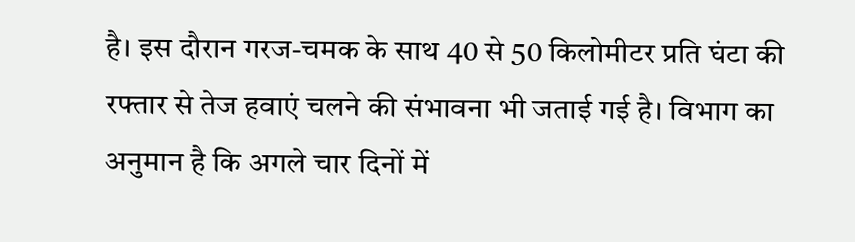है। इस दौरान गरज-चमक के साथ 40 से 50 किलोमीटर प्रति घंटा की रफ्तार से तेज हवाएं चलने की संभावना भी जताई गई है। विभाग का अनुमान है कि अगले चार दिनों में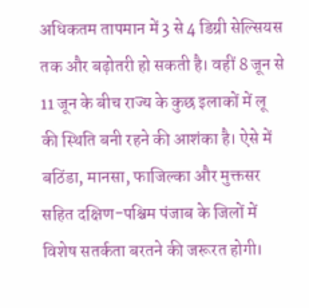अधिकतम तापमान में 3 से 4 डिग्री सेल्सियस तक और बढ़ोतरी हो सकती है। वहीं 8 जून से 11 जून के बीच राज्य के कुछ इलाकों में लू की स्थिति बनी रहने की आशंका है। ऐसे में बठिंडा, मानसा, फाजिल्का और मुक्तसर सहित दक्षिण-पश्चिम पंजाब के जिलों में विशेष सतर्कता बरतने की जरूरत होगी।